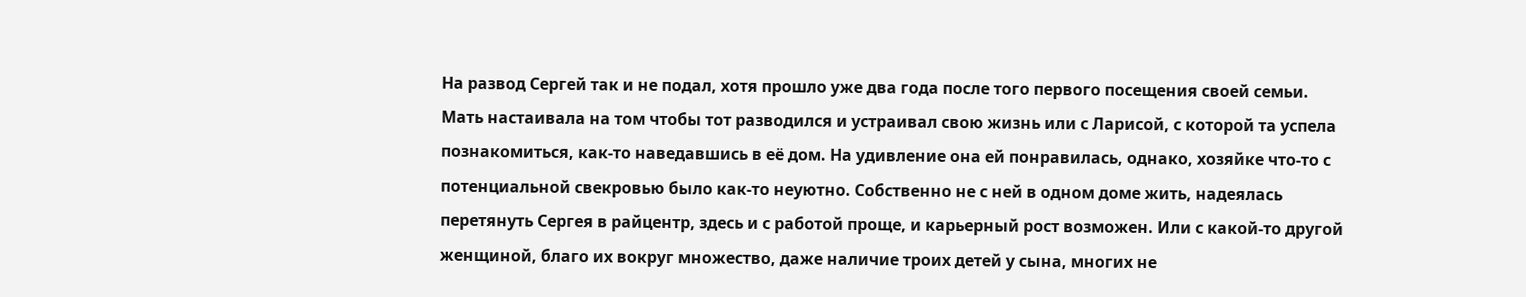На развод Сергей так и не подал, хотя прошло уже два года после того первого посещения своей семьи.
Мать настаивала на том чтобы тот разводился и устраивал свою жизнь или с Ларисой, с которой та успела познакомиться, как-то наведавшись в её дом. На удивление она ей понравилась, однако, хозяйке что-то с потенциальной свекровью было как-то неуютно. Собственно не с ней в одном доме жить, надеялась перетянуть Сергея в райцентр, здесь и с работой проще, и карьерный рост возможен. Или с какой-то другой женщиной, благо их вокруг множество, даже наличие троих детей у сына, многих не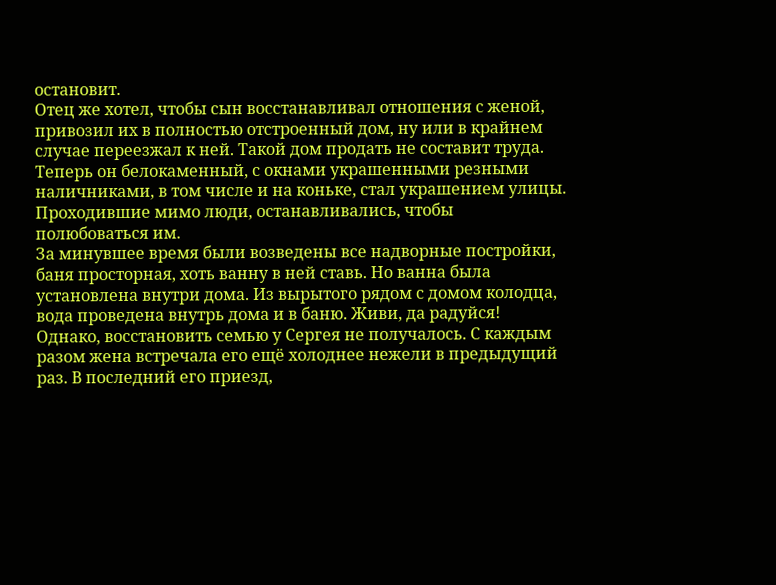остановит.
Отец же хотел, чтобы сын восстанавливал отношения с женой, привозил их в полностью отстроенный дом, ну или в крайнем случае переезжал к ней. Такой дом продать не составит труда. Теперь он белокаменный, с окнами украшенными резными наличниками, в том числе и на коньке, стал украшением улицы. Проходившие мимо люди, останавливались, чтобы полюбоваться им.
За минувшее время были возведены все надворные постройки, баня просторная, хоть ванну в ней ставь. Но ванна была установлена внутри дома. Из вырытого рядом с домом колодца, вода проведена внутрь дома и в баню. Живи, да радуйся!
Однако, восстановить семью у Сергея не получалось. С каждым разом жена встречала его ещё холоднее нежели в предыдущий раз. В последний его приезд,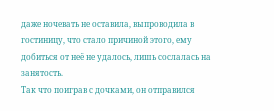даже ночевать не оставила, выпроводила в гостиницу, что стало причиной этого, ему добиться от неё не удалось, лишь сослалась на занятость.
Так что поиграв с дочками, он отправился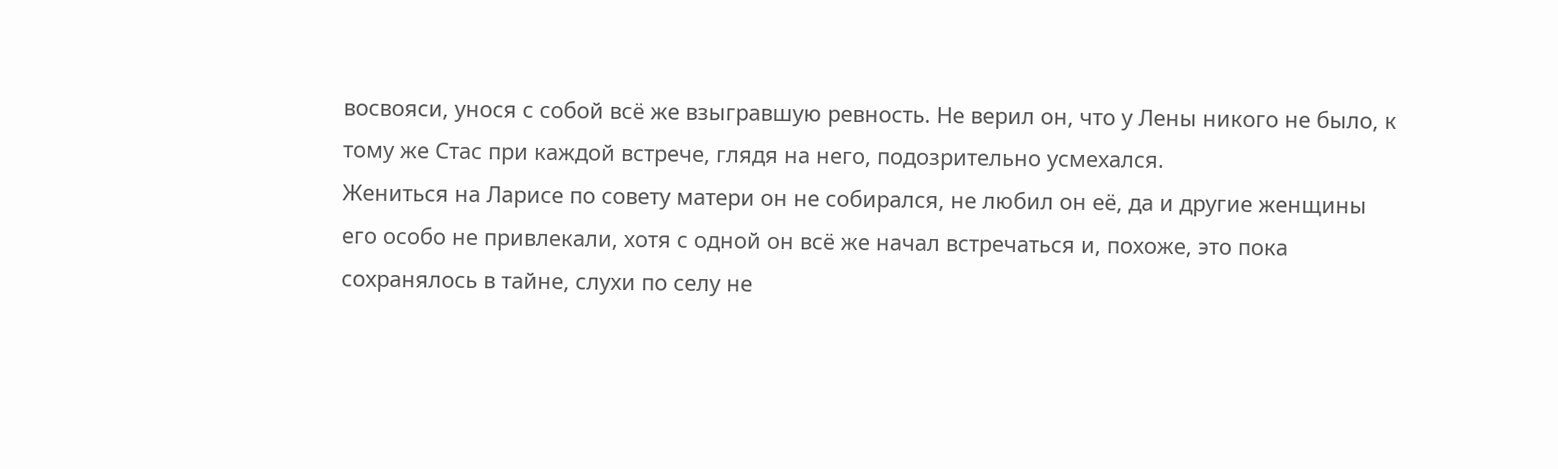восвояси, унося с собой всё же взыгравшую ревность. Не верил он, что у Лены никого не было, к тому же Стас при каждой встрече, глядя на него, подозрительно усмехался.
Жениться на Ларисе по совету матери он не собирался, не любил он её, да и другие женщины его особо не привлекали, хотя с одной он всё же начал встречаться и, похоже, это пока сохранялось в тайне, слухи по селу не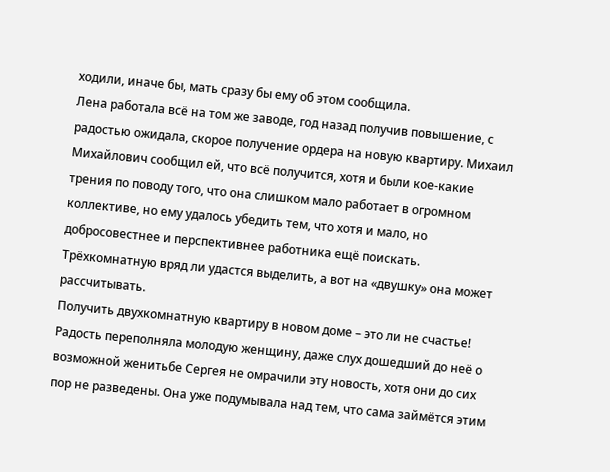ходили, иначе бы, мать сразу бы ему об этом сообщила.
Лена работала всё на том же заводе, год назад получив повышение, с радостью ожидала, скорое получение ордера на новую квартиру. Михаил Михайлович сообщил ей, что всё получится, хотя и были кое-какие трения по поводу того, что она слишком мало работает в огромном коллективе, но ему удалось убедить тем, что хотя и мало, но добросовестнее и перспективнее работника ещё поискать. Трёхкомнатную вряд ли удастся выделить, а вот на «двушку» она может рассчитывать.
Получить двухкомнатную квартиру в новом доме – это ли не счастье! Радость переполняла молодую женщину, даже слух дошедший до неё о возможной женитьбе Сергея не омрачили эту новость, хотя они до сих пор не разведены. Она уже подумывала над тем, что сама займётся этим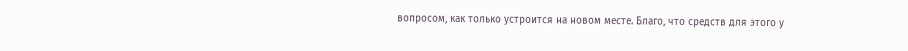вопросом, как только устроится на новом месте. Благо, что средств для этого у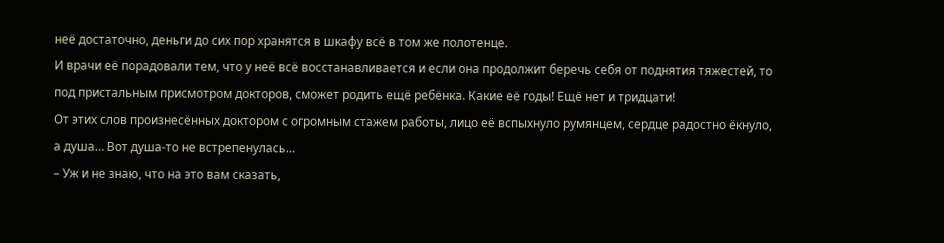неё достаточно, деньги до сих пор хранятся в шкафу всё в том же полотенце.
И врачи её порадовали тем, что у неё всё восстанавливается и если она продолжит беречь себя от поднятия тяжестей, то под пристальным присмотром докторов, сможет родить ещё ребёнка. Какие её годы! Ещё нет и тридцати!
От этих слов произнесённых доктором с огромным стажем работы, лицо её вспыхнуло румянцем, сердце радостно ёкнуло, а душа… Вот душа-то не встрепенулась…
– Уж и не знаю, что на это вам сказать,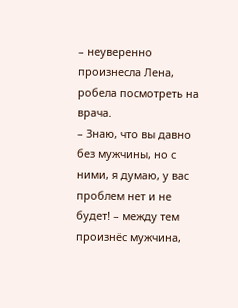– неуверенно произнесла Лена, робела посмотреть на врача.
– Знаю, что вы давно без мужчины, но с ними, я думаю, у вас проблем нет и не будет! – между тем произнёс мужчина,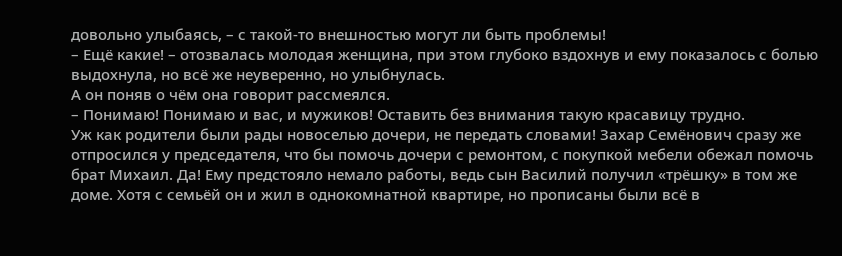довольно улыбаясь, – с такой-то внешностью могут ли быть проблемы!
– Ещё какие! – отозвалась молодая женщина, при этом глубоко вздохнув и ему показалось с болью выдохнула, но всё же неуверенно, но улыбнулась.
А он поняв о чём она говорит рассмеялся.
– Понимаю! Понимаю и вас, и мужиков! Оставить без внимания такую красавицу трудно.
Уж как родители были рады новоселью дочери, не передать словами! Захар Семёнович сразу же отпросился у председателя, что бы помочь дочери с ремонтом, с покупкой мебели обежал помочь брат Михаил. Да! Ему предстояло немало работы, ведь сын Василий получил «трёшку» в том же доме. Хотя с семьёй он и жил в однокомнатной квартире, но прописаны были всё в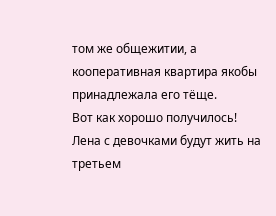том же общежитии, а кооперативная квартира якобы принадлежала его тёще.
Вот как хорошо получилось! Лена с девочками будут жить на третьем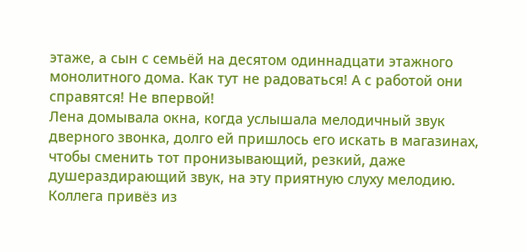этаже, а сын с семьёй на десятом одиннадцати этажного монолитного дома. Как тут не радоваться! А с работой они справятся! Не впервой!
Лена домывала окна, когда услышала мелодичный звук дверного звонка, долго ей пришлось его искать в магазинах, чтобы сменить тот пронизывающий, резкий, даже душераздирающий звук, на эту приятную слуху мелодию. Коллега привёз из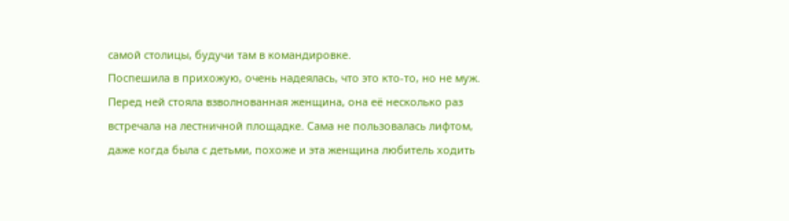самой столицы, будучи там в командировке.
Поспешила в прихожую, очень надеялась, что это кто-то, но не муж. Перед ней стояла взволнованная женщина, она её несколько раз встречала на лестничной площадке. Сама не пользовалась лифтом, даже когда была с детьми, похоже и эта женщина любитель ходить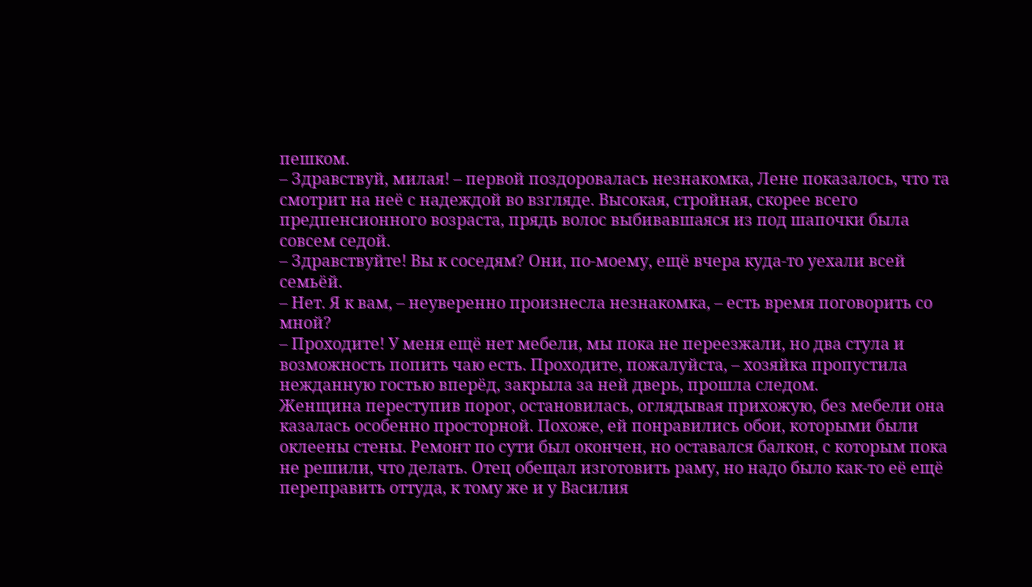пешком.
– Здравствуй, милая! – первой поздоровалась незнакомка, Лене показалось, что та смотрит на неё с надеждой во взгляде. Высокая, стройная, скорее всего предпенсионного возраста, прядь волос выбивавшаяся из под шапочки была совсем седой.
– Здравствуйте! Вы к соседям? Они, по-моему, ещё вчера куда-то уехали всей семьёй.
– Нет. Я к вам, – неуверенно произнесла незнакомка, – есть время поговорить со мной?
– Проходите! У меня ещё нет мебели, мы пока не переезжали, но два стула и возможность попить чаю есть. Проходите, пожалуйста, – хозяйка пропустила нежданную гостью вперёд, закрыла за ней дверь, прошла следом.
Женщина переступив порог, остановилась, оглядывая прихожую, без мебели она казалась особенно просторной. Похоже, ей понравились обои, которыми были оклеены стены. Ремонт по сути был окончен, но оставался балкон, с которым пока не решили, что делать. Отец обещал изготовить раму, но надо было как-то её ещё переправить оттуда, к тому же и у Василия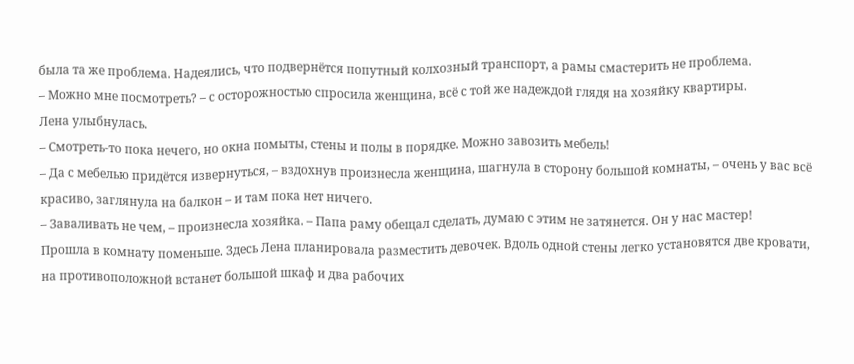была та же проблема. Надеялись, что подвернётся попутный колхозный транспорт, а рамы смастерить не проблема.
– Можно мне посмотреть? – с осторожностью спросила женщина, всё с той же надеждой глядя на хозяйку квартиры.
Лена улыбнулась.
– Смотреть-то пока нечего, но окна помыты, стены и полы в порядке. Можно завозить мебель!
– Да с мебелью придётся извернуться, – вздохнув произнесла женщина, шагнула в сторону большой комнаты, – очень у вас всё красиво, заглянула на балкон – и там пока нет ничего.
– Заваливать не чем, – произнесла хозяйка. – Папа раму обещал сделать, думаю с этим не затянется. Он у нас мастер!
Прошла в комнату поменьше. Здесь Лена планировала разместить девочек. Вдоль одной стены легко установятся две кровати, на противоположной встанет большой шкаф и два рабочих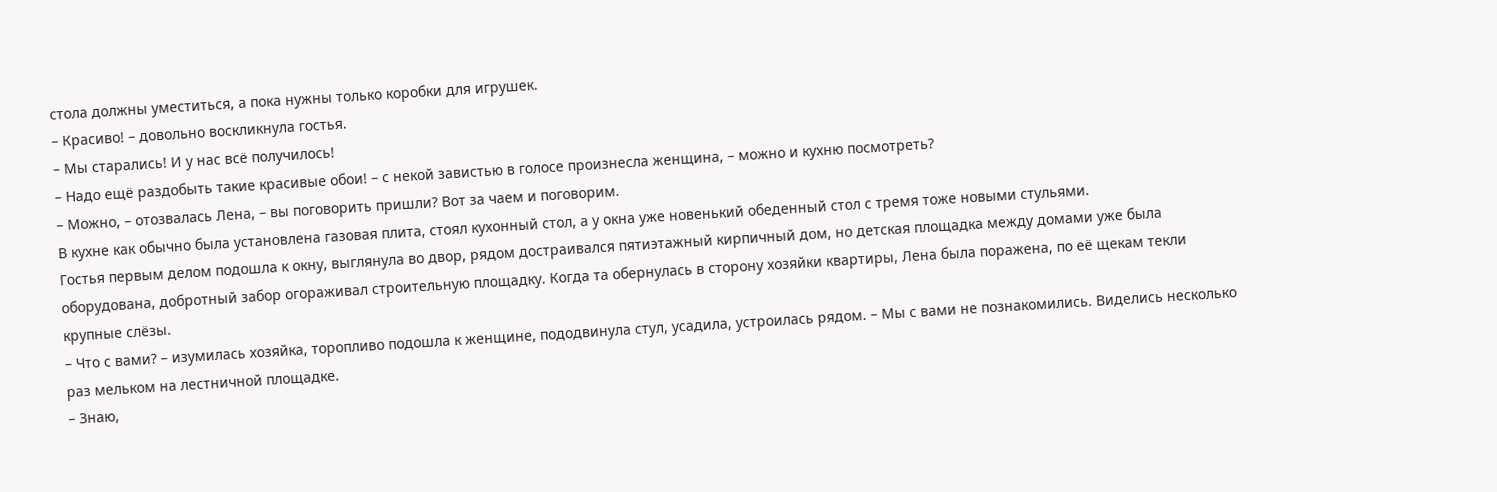стола должны уместиться, а пока нужны только коробки для игрушек.
– Красиво! – довольно воскликнула гостья.
– Мы старались! И у нас всё получилось!
– Надо ещё раздобыть такие красивые обои! – с некой завистью в голосе произнесла женщина, – можно и кухню посмотреть?
– Можно, – отозвалась Лена, – вы поговорить пришли? Вот за чаем и поговорим.
В кухне как обычно была установлена газовая плита, стоял кухонный стол, а у окна уже новенький обеденный стол с тремя тоже новыми стульями.
Гостья первым делом подошла к окну, выглянула во двор, рядом достраивался пятиэтажный кирпичный дом, но детская площадка между домами уже была оборудована, добротный забор огораживал строительную площадку. Когда та обернулась в сторону хозяйки квартиры, Лена была поражена, по её щекам текли крупные слёзы.
– Что с вами? – изумилась хозяйка, торопливо подошла к женщине, пододвинула стул, усадила, устроилась рядом. – Мы с вами не познакомились. Виделись несколько раз мельком на лестничной площадке.
– Знаю,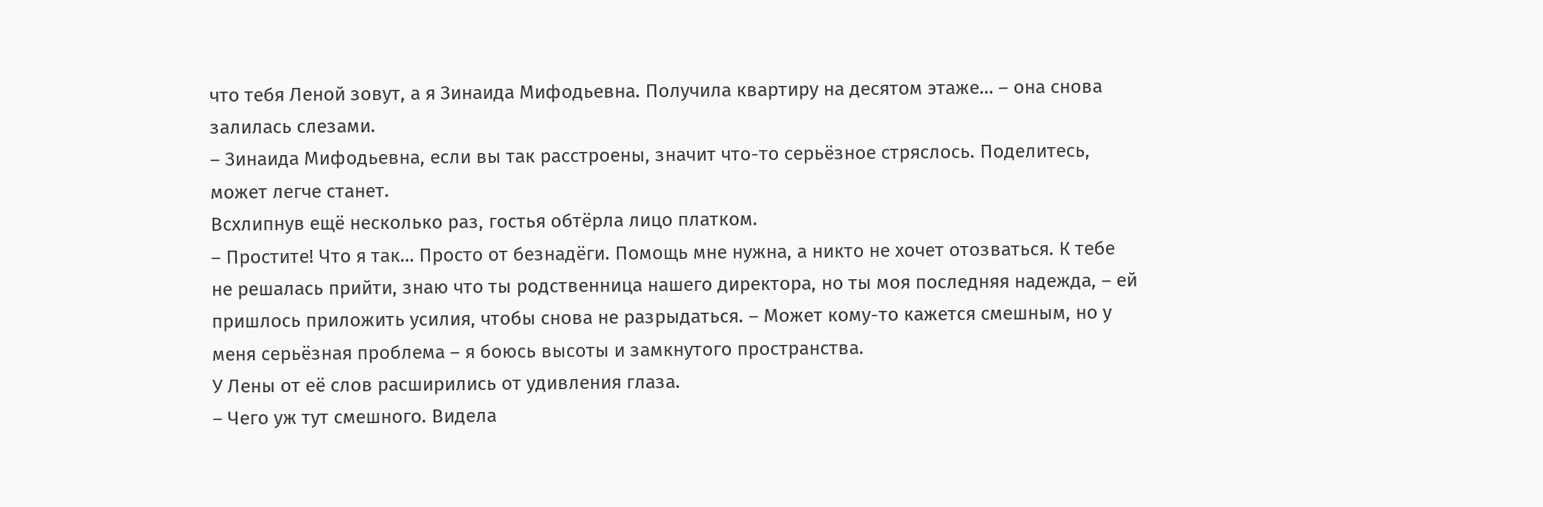что тебя Леной зовут, а я Зинаида Мифодьевна. Получила квартиру на десятом этаже… – она снова залилась слезами.
– Зинаида Мифодьевна, если вы так расстроены, значит что-то серьёзное стряслось. Поделитесь, может легче станет.
Всхлипнув ещё несколько раз, гостья обтёрла лицо платком.
– Простите! Что я так… Просто от безнадёги. Помощь мне нужна, а никто не хочет отозваться. К тебе не решалась прийти, знаю что ты родственница нашего директора, но ты моя последняя надежда, – ей пришлось приложить усилия, чтобы снова не разрыдаться. – Может кому-то кажется смешным, но у меня серьёзная проблема – я боюсь высоты и замкнутого пространства.
У Лены от её слов расширились от удивления глаза.
– Чего уж тут смешного. Видела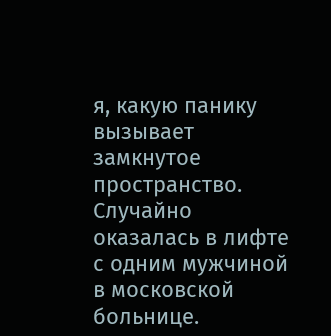я, какую панику вызывает замкнутое пространство. Случайно оказалась в лифте с одним мужчиной в московской больнице.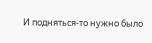И подняться-то нужно было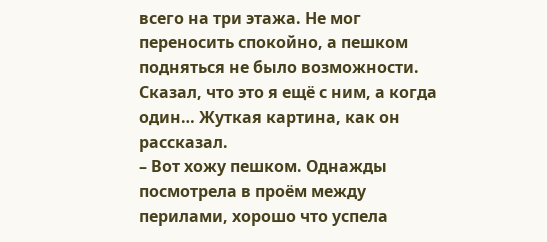всего на три этажа. Не мог переносить спокойно, а пешком подняться не было возможности. Сказал, что это я ещё с ним, а когда один… Жуткая картина, как он рассказал.
– Вот хожу пешком. Однажды посмотрела в проём между перилами, хорошо что успела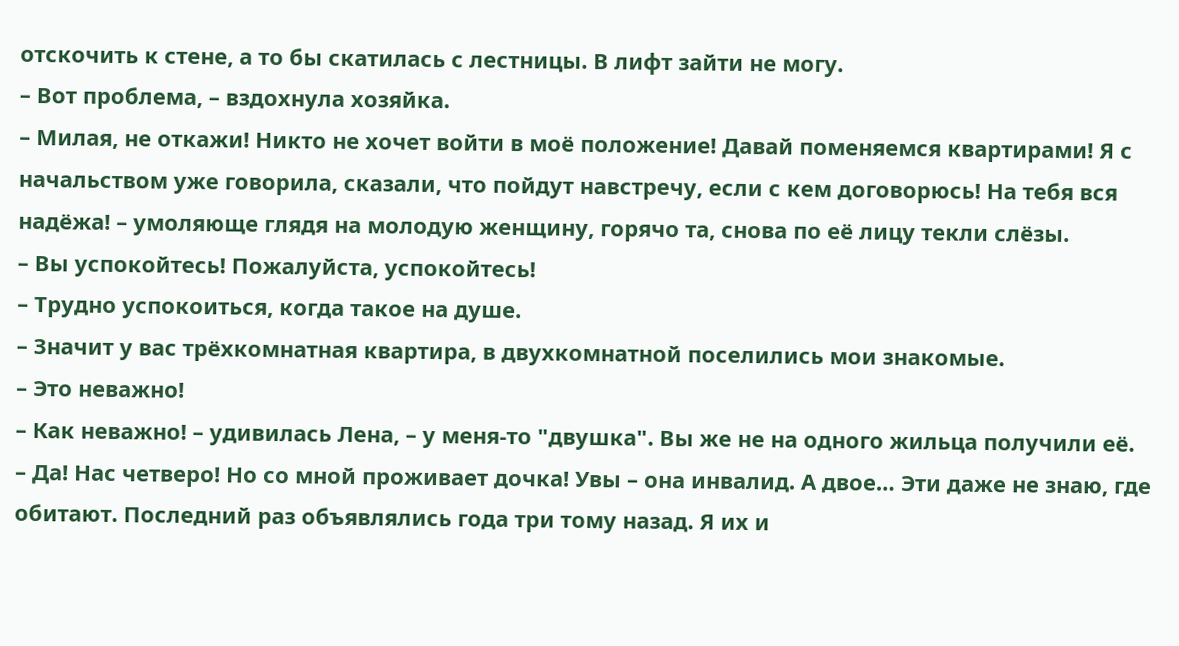отскочить к стене, а то бы скатилась с лестницы. В лифт зайти не могу.
– Вот проблема, – вздохнула хозяйка.
– Милая, не откажи! Никто не хочет войти в моё положение! Давай поменяемся квартирами! Я с начальством уже говорила, сказали, что пойдут навстречу, если с кем договорюсь! На тебя вся надёжа! – умоляюще глядя на молодую женщину, горячо та, снова по её лицу текли слёзы.
– Вы успокойтесь! Пожалуйста, успокойтесь!
– Трудно успокоиться, когда такое на душе.
– Значит у вас трёхкомнатная квартира, в двухкомнатной поселились мои знакомые.
– Это неважно!
– Как неважно! – удивилась Лена, – у меня-то "двушка". Вы же не на одного жильца получили её.
– Да! Нас четверо! Но со мной проживает дочка! Увы – она инвалид. А двое… Эти даже не знаю, где обитают. Последний раз объявлялись года три тому назад. Я их и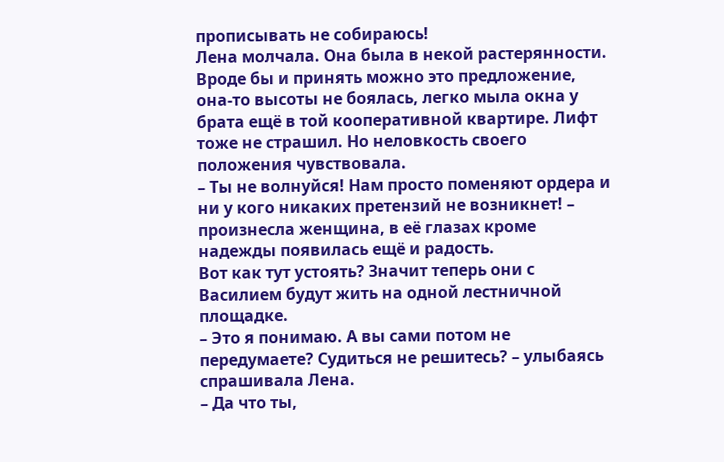прописывать не собираюсь!
Лена молчала. Она была в некой растерянности. Вроде бы и принять можно это предложение, она-то высоты не боялась, легко мыла окна у брата ещё в той кооперативной квартире. Лифт тоже не страшил. Но неловкость своего положения чувствовала.
– Ты не волнуйся! Нам просто поменяют ордера и ни у кого никаких претензий не возникнет! – произнесла женщина, в её глазах кроме надежды появилась ещё и радость.
Вот как тут устоять? Значит теперь они с Василием будут жить на одной лестничной площадке.
– Это я понимаю. А вы сами потом не передумаете? Судиться не решитесь? – улыбаясь спрашивала Лена.
– Да что ты,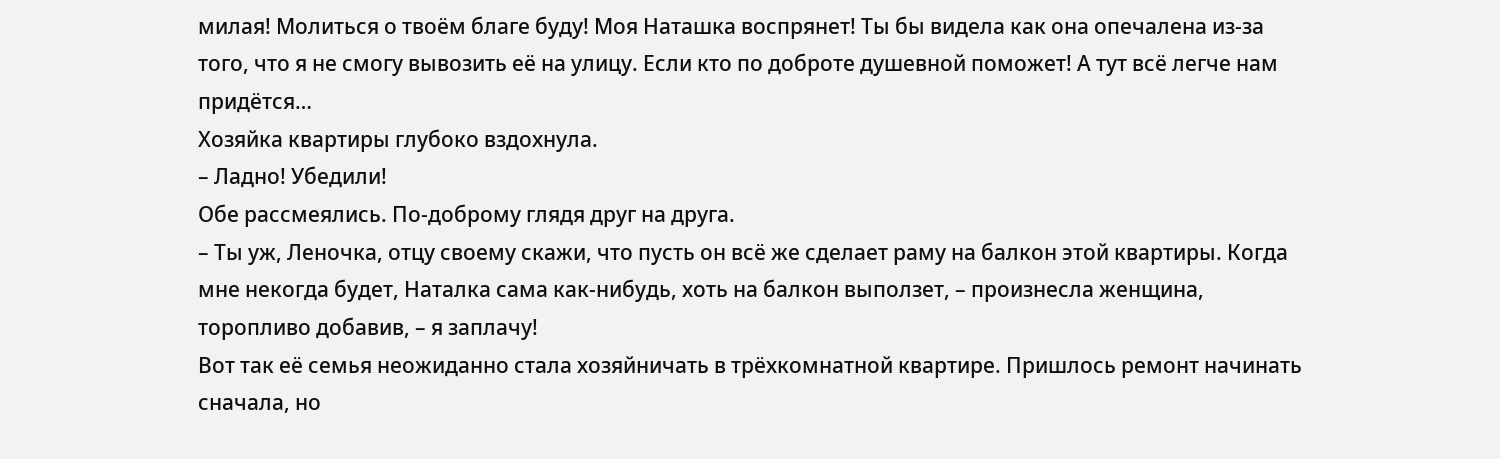милая! Молиться о твоём благе буду! Моя Наташка воспрянет! Ты бы видела как она опечалена из-за того, что я не смогу вывозить её на улицу. Если кто по доброте душевной поможет! А тут всё легче нам придётся…
Хозяйка квартиры глубоко вздохнула.
– Ладно! Убедили!
Обе рассмеялись. По-доброму глядя друг на друга.
– Ты уж, Леночка, отцу своему скажи, что пусть он всё же сделает раму на балкон этой квартиры. Когда мне некогда будет, Наталка сама как-нибудь, хоть на балкон выползет, – произнесла женщина, торопливо добавив, – я заплачу!
Вот так её семья неожиданно стала хозяйничать в трёхкомнатной квартире. Пришлось ремонт начинать сначала, но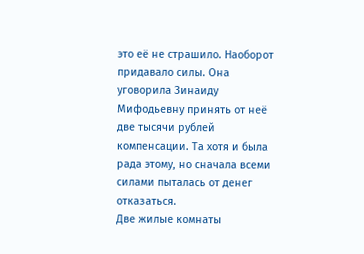это её не страшило. Наоборот придавало силы. Она уговорила Зинаиду Мифодьевну принять от неё две тысячи рублей компенсации. Та хотя и была рада этому, но сначала всеми силами пыталась от денег отказаться.
Две жилые комнаты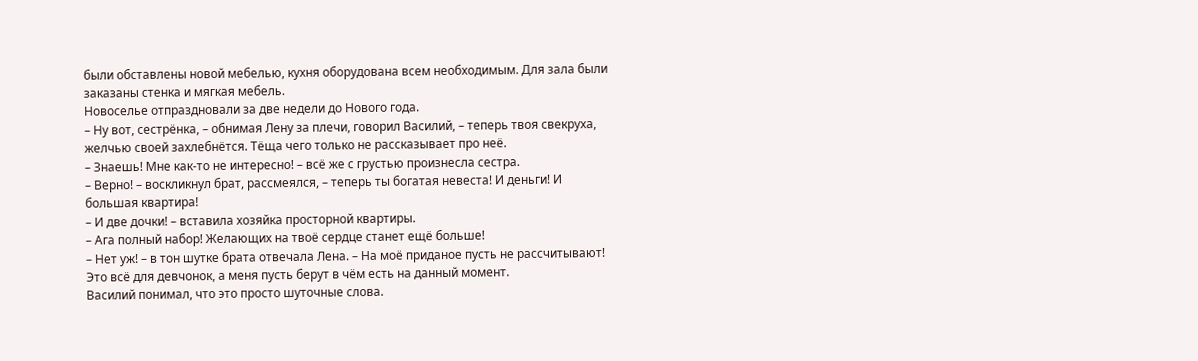были обставлены новой мебелью, кухня оборудована всем необходимым. Для зала были заказаны стенка и мягкая мебель.
Новоселье отпраздновали за две недели до Нового года.
– Ну вот, сестрёнка, – обнимая Лену за плечи, говорил Василий, – теперь твоя свекруха, желчью своей захлебнётся. Тёща чего только не рассказывает про неё.
– Знаешь! Мне как-то не интересно! – всё же с грустью произнесла сестра.
– Верно! – воскликнул брат, рассмеялся, – теперь ты богатая невеста! И деньги! И большая квартира!
– И две дочки! – вставила хозяйка просторной квартиры.
– Ага полный набор! Желающих на твоё сердце станет ещё больше!
– Нет уж! – в тон шутке брата отвечала Лена. – На моё приданое пусть не рассчитывают! Это всё для девчонок, а меня пусть берут в чём есть на данный момент.
Василий понимал, что это просто шуточные слова.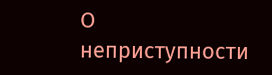О неприступности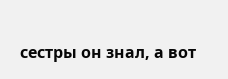сестры он знал, а вот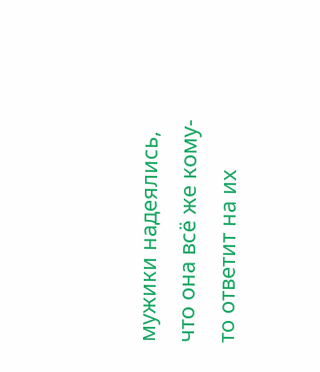мужики надеялись, что она всё же кому-то ответит на их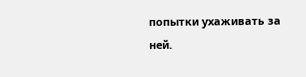попытки ухаживать за ней.